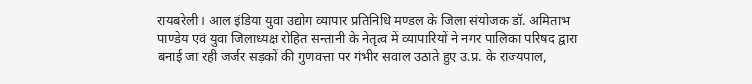रायबरेली। आल इंडिया युवा उद्योग व्यापार प्रतिनिधि मण्डल के जिला संयोजक डॉ. अमिताभ पाण्डेय एवं युवा जिलाध्यक्ष रोहित सन्तानी के नेतृत्व में व्यापारियों ने नगर पालिका परिषद द्वारा बनाई जा रही जर्जर सड़कों की गुणवत्ता पर गंभीर सवाल उठाते हुए उ.प्र. के राज्यपाल,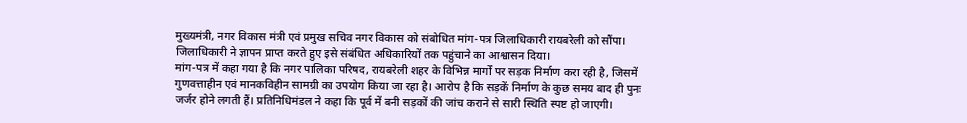मुख्यमंत्री, नगर विकास मंत्री एवं प्रमुख सचिव नगर विकास को संबोधित मांग-पत्र जिलाधिकारी रायबरेली को सौंपा। जिलाधिकारी ने ज्ञापन प्राप्त करते हुए इसे संबंधित अधिकारियों तक पहुंचाने का आश्वासन दिया।
मांग-पत्र में कहा गया है कि नगर पालिका परिषद, रायबरेली शहर के विभिन्न मार्गों पर सड़क निर्माण करा रही है, जिसमें गुणवत्ताहीन एवं मानकविहीन सामग्री का उपयोग किया जा रहा है। आरोप है कि सड़कें निर्माण के कुछ समय बाद ही पुनः जर्जर होने लगती हैं। प्रतिनिधिमंडल ने कहा कि पूर्व में बनी सड़कों की जांच कराने से सारी स्थिति स्पष्ट हो जाएगी।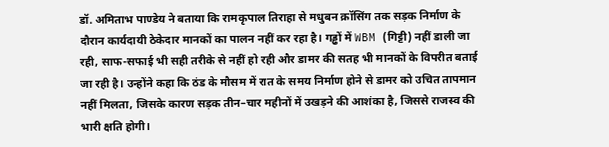डॉ. अमिताभ पाण्डेय ने बताया कि रामकृपाल तिराहा से मधुबन क्रॉसिंग तक सड़क निर्माण के दौरान कार्यदायी ठेकेदार मानकों का पालन नहीं कर रहा है। गड्ढों में WBM (गिट्टी) नहीं डाली जा रही, साफ-सफाई भी सही तरीके से नहीं हो रही और डामर की सतह भी मानकों के विपरीत बताई जा रही है। उन्होंने कहा कि ठंड के मौसम में रात के समय निर्माण होने से डामर को उचित तापमान नहीं मिलता, जिसके कारण सड़क तीन–चार महीनों में उखड़ने की आशंका है, जिससे राजस्व की भारी क्षति होगी।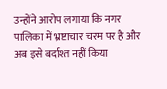उन्होंने आरोप लगाया कि नगर पालिका में भ्रष्टाचार चरम पर है और अब इसे बर्दाश्त नहीं किया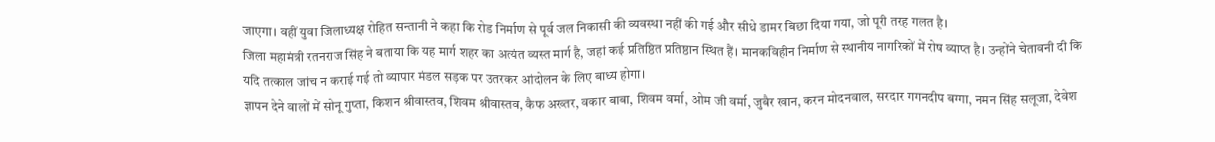जाएगा। वहीं युवा जिलाध्यक्ष रोहित सन्तानी ने कहा कि रोड निर्माण से पूर्व जल निकासी की व्यवस्था नहीं की गई और सीधे डामर बिछा दिया गया, जो पूरी तरह गलत है।
जिला महामंत्री रतनराज सिंह ने बताया कि यह मार्ग शहर का अत्यंत व्यस्त मार्ग है, जहां कई प्रतिष्ठित प्रतिष्ठान स्थित हैं। मानकविहीन निर्माण से स्थानीय नागरिकों में रोष व्याप्त है। उन्होंने चेतावनी दी कि यदि तत्काल जांच न कराई गई तो व्यापार मंडल सड़क पर उतरकर आंदोलन के लिए बाध्य होगा।
ज्ञापन देने वालों में सोनू गुप्ता, किशन श्रीवास्तव, शिवम श्रीवास्तव, कैफ अख्तर, वकार बाबा, शिवम वर्मा, ओम जी वर्मा, जुबैर खान, करन मोदनवाल, सरदार गगनदीप बग्गा, नमन सिंह सलूजा, देवेश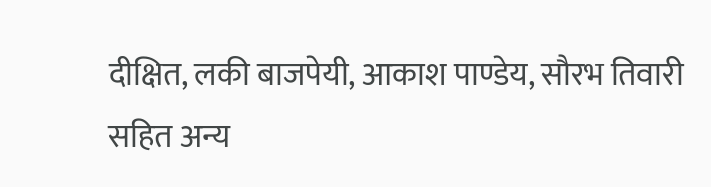दीक्षित, लकी बाजपेयी, आकाश पाण्डेय, सौरभ तिवारी सहित अन्य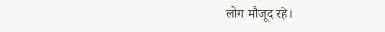लोग मौजूद रहे।